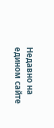Недавно на едином сайте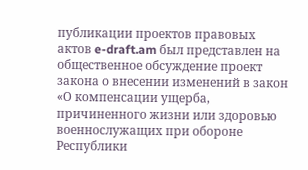публикации проектов правовых актов e-draft.am был представлен на общественное обсуждение проект закона о внесении изменений в закон «О компенсации ущерба, причиненного жизни или здоровью военнослужащих при обороне Республики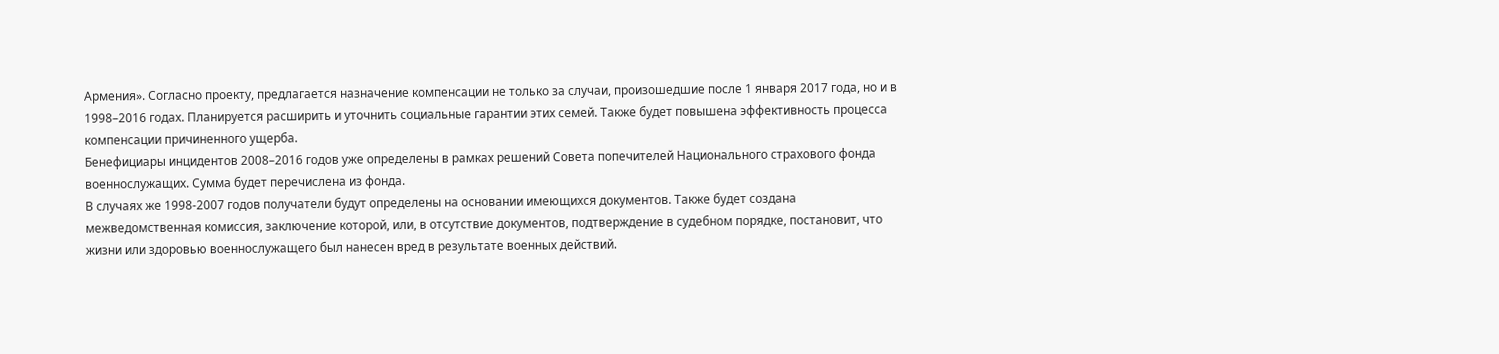Армения». Согласно проекту, предлагается назначение компенсации не только за случаи, произошедшие после 1 января 2017 года, но и в 1998–2016 годах. Планируется расширить и уточнить социальные гарантии этих семей. Также будет повышена эффективность процесса компенсации причиненного ущерба.
Бенефициары инцидентов 2008–2016 годов уже определены в рамках решений Совета попечителей Национального страхового фонда военнослужащих. Сумма будет перечислена из фонда.
В случаях же 1998-2007 годов получатели будут определены на основании имеющихся документов. Также будет создана межведомственная комиссия, заключение которой, или, в отсутствие документов, подтверждение в судебном порядке, постановит, что жизни или здоровью военнослужащего был нанесен вред в результате военных действий.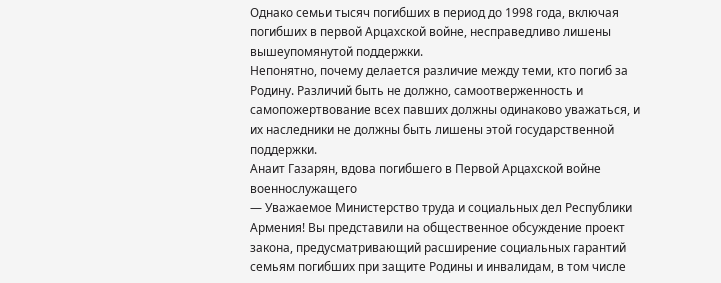Однако семьи тысяч погибших в период до 1998 года, включая погибших в первой Арцахской войне, несправедливо лишены вышеупомянутой поддержки.
Непонятно, почему делается различие между теми, кто погиб за Родину. Различий быть не должно, самоотверженность и самопожертвование всех павших должны одинаково уважаться, и их наследники не должны быть лишены этой государственной поддержки.
Анаит Газарян, вдова погибшего в Первой Арцахской войне военнослужащего
— Уважаемое Министерство труда и социальных дел Республики Армения! Вы представили на общественное обсуждение проект закона, предусматривающий расширение социальных гарантий семьям погибших при защите Родины и инвалидам, в том числе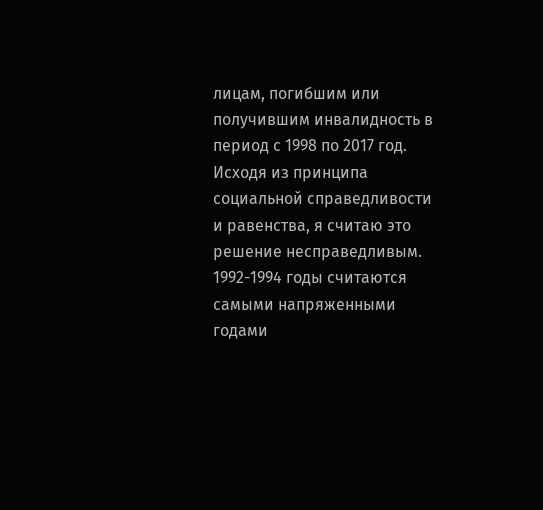лицам, погибшим или получившим инвалидность в период с 1998 по 2017 год.
Исходя из принципа социальной справедливости и равенства, я считаю это решение несправедливым. 1992-1994 годы считаются самыми напряженными годами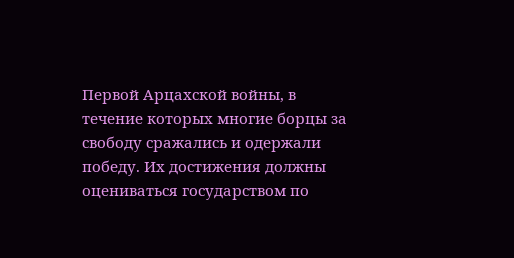Первой Арцахской войны, в течение которых многие борцы за свободу сражались и одержали победу. Их достижения должны оцениваться государством по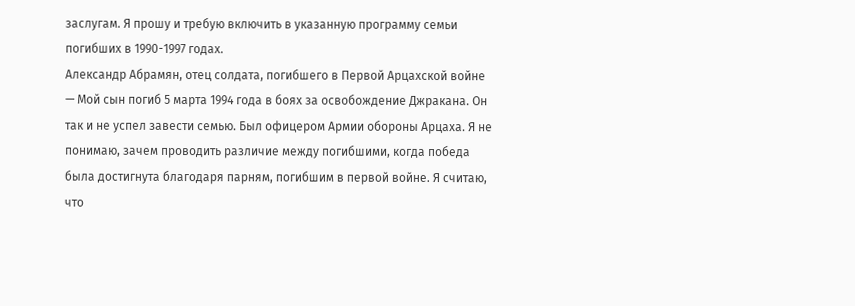заслугам. Я прошу и требую включить в указанную программу семьи погибших в 1990-1997 годах.
Александр Абрамян, отец солдата, погибшего в Первой Арцахской войне
— Мой сын погиб 5 марта 1994 года в боях за освобождение Джракана. Он так и не успел завести семью. Был офицером Армии обороны Арцаха. Я не понимаю, зачем проводить различие между погибшими, когда победа была достигнута благодаря парням, погибшим в первой войне. Я считаю, что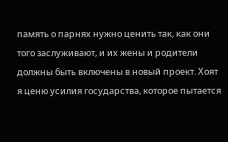память о парнях нужно ценить так, как они того заслуживают, и их жены и родители должны быть включены в новый проект. Хоят я ценю усилия государства, которое пытается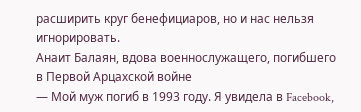расширить круг бенефициаров, но и нас нельзя игнорировать.
Анаит Балаян, вдова военнослужащего, погибшего в Первой Арцахской войне
— Мой муж погиб в 1993 году. Я увидела в Facebook,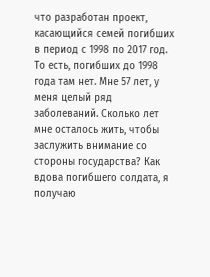что разработан проект, касающийся семей погибших в период с 1998 по 2017 год. То есть, погибших до 1998 года там нет. Мне 57 лет, у меня целый ряд заболеваний. Сколько лет мне осталось жить, чтобы заслужить внимание со стороны государства? Как вдова погибшего солдата, я получаю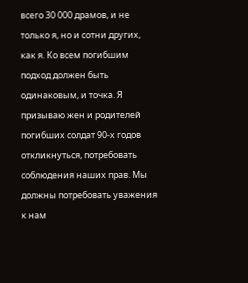всего 30 000 драмов, и не только я, но и сотни других, как я. Ко всем погибшим подход должен быть одинаковым, и точка. Я призываю жен и родителей погибших солдат 90-х годов откликнуться, потребовать соблюдения наших прав. Мы должны потребовать уважения к нам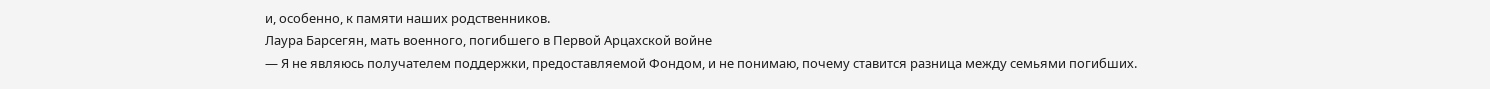и, особенно, к памяти наших родственников.
Лаура Барсегян, мать военного, погибшего в Первой Арцахской войне
— Я не являюсь получателем поддержки, предоставляемой Фондом, и не понимаю, почему ставится разница между семьями погибших.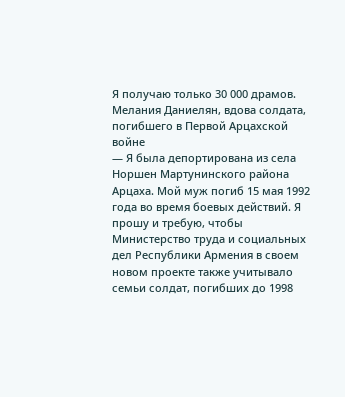Я получаю только 30 000 драмов.
Мелания Даниелян, вдова солдата, погибшего в Первой Арцахской войне
— Я была депортирована из села Норшен Мартунинского района Арцаха. Мой муж погиб 15 мая 1992 года во время боевых действий. Я прошу и требую, чтобы Министерство труда и социальных дел Республики Армения в своем новом проекте также учитывало семьи солдат, погибших до 1998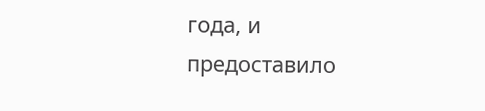года, и предоставило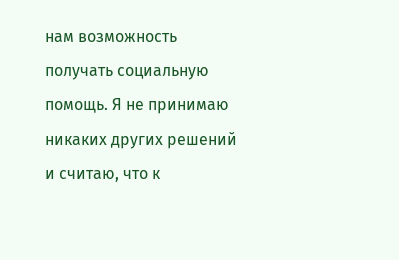нам возможность получать социальную помощь. Я не принимаю никаких других решений и считаю, что к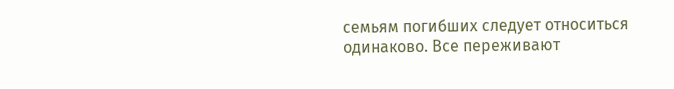семьям погибших следует относиться одинаково. Все переживают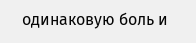одинаковую боль и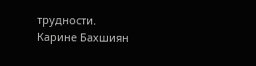трудности.
Карине Бахшиян